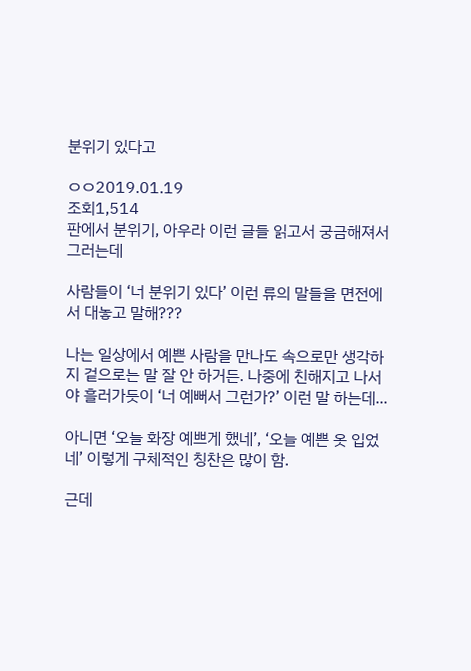분위기 있다고

ㅇㅇ2019.01.19
조회1,514
판에서 분위기, 아우라 이런 글들 읽고서 궁금해져서 그러는데

사람들이 ‘너 분위기 있다’ 이런 류의 말들을 면전에서 대놓고 말해???

나는 일상에서 예쁜 사람을 만나도 속으로만 생각하지 겉으로는 말 잘 안 하거든. 나중에 친해지고 나서야 흘러가듯이 ‘너 예뻐서 그런가?’ 이런 말 하는데...

아니면 ‘오늘 화장 예쁘게 했네’, ‘오늘 예쁜 옷 입었네’ 이렇게 구체적인 칭찬은 많이 함.

근데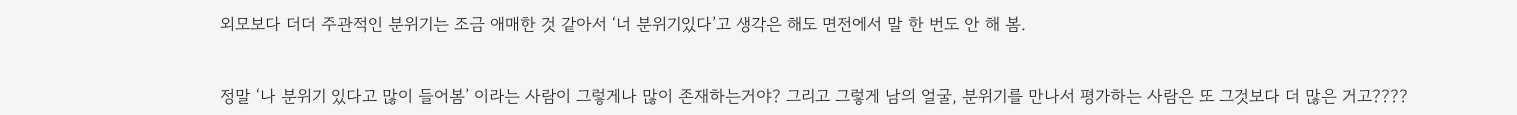외모보다 더더 주관적인 분위기는 조금 애매한 것 같아서 ‘너 분위기있다’고 생각은 해도 면전에서 말 한 번도 안 해 봄.


정말 ‘나 분위기 있다고 많이 들어봄’ 이라는 사람이 그렇게나 많이 존재하는거야? 그리고 그렇게 남의 얼굴, 분위기를 만나서 평가하는 사람은 또 그것보다 더 많은 거고????